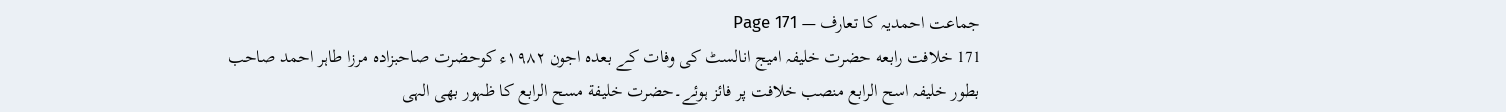جماعت احمدیہ کا تعارف — Page 171
171 خلافت رابعه حضرت خلیفہ امیج انالسٹ کی وفات کے بعدہ اجون ۱۹۸۲ء کوحضرت صاحبزادہ مرزا طاہر احمد صاحب بطور خلیفہ اسح الرابع منصب خلافت پر فائز ہوئے۔حضرت خلیفة مسح الرابع کا ظہور بھی الہی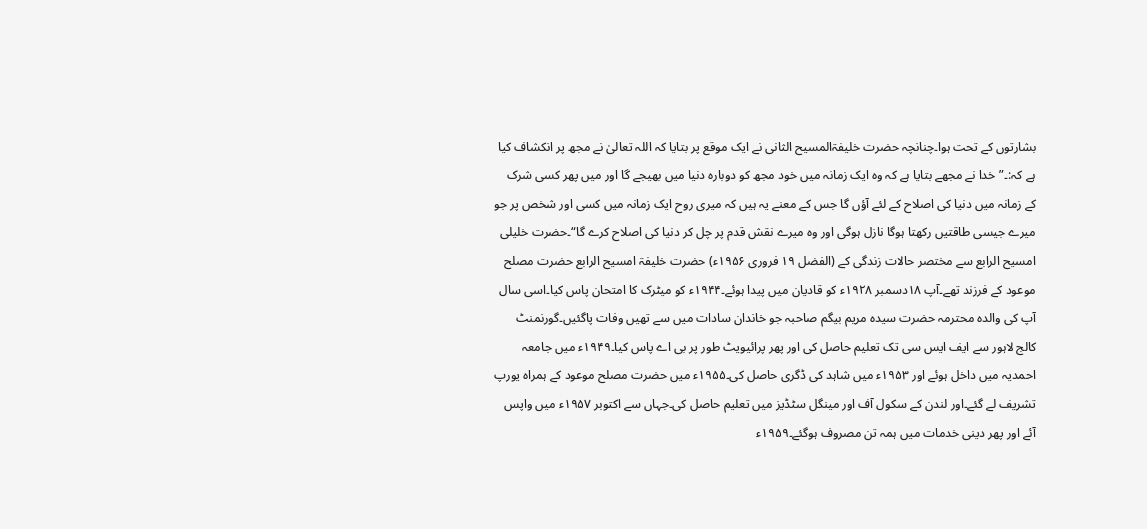بشارتوں کے تحت ہوا۔چنانچہ حضرت خلیفۃالمسیح الثانی نے ایک موقع پر بتایا کہ اللہ تعالیٰ نے مجھ پر انکشاف کیا ہے کہ:۔”خدا نے مجھے بتایا ہے کہ وہ ایک زمانہ میں خود مجھ کو دوبارہ دنیا میں بھیجے گا اور میں پھر کسی شرک کے زمانہ میں دنیا کی اصلاح کے لئے آؤں گا جس کے معنے یہ ہیں کہ میری روح ایک زمانہ میں کسی اور شخص پر جو میرے جیسی طاقتیں رکھتا ہوگا نازل ہوگی اور وہ میرے نقش قدم پر چل کر دنیا کی اصلاح کرے گا“۔حضرت خلیلی امسیح الرابع سے مختصر حالات زندگی کے (الفضل ۱۹ فروری ۱۹۵۶ء) حضرت خلیفۃ امسیح الرابع حضرت مصلح موعود کے فرزند تھے۔آپ ۱۸دسمبر ۱۹۲۸ء کو قادیان میں پیدا ہوئے۔۱۹۴۴ء کو میٹرک کا امتحان پاس کیا۔اسی سال آپ کی والدہ محترمہ حضرت سیدہ مریم بیگم صاحبہ جو خاندان سادات میں سے تھیں وفات پاگئیں۔گورنمنٹ کالج لاہور سے ایف ایس سی تک تعلیم حاصل کی اور پھر پرائیویٹ طور پر بی اے پاس کیا۔۱۹۴۹ء میں جامعہ احمدیہ میں داخل ہوئے اور ۱۹۵۳ء میں شاہد کی ڈگری حاصل کی۔۱۹۵۵ء میں حضرت مصلح موعود کے ہمراہ یورپ تشریف لے گئے۔اور لندن کے سکول آف اور مینگل سٹڈیز میں تعلیم حاصل کی۔جہاں سے اکتوبر ۱۹۵۷ء میں واپس آئے اور پھر دینی خدمات میں ہمہ تن مصروف ہوگئے۔۱۹۵۹ء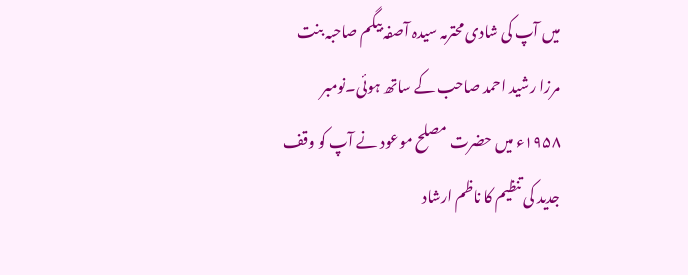میں آپ کی شادی محترمہ سیدہ آصفہ بیگم صاحبہ بنت مرزا رشید احمد صاحب کے ساتھ ہوئی۔نومبر ۱۹۵۸ء میں حضرت مصلح موعود نے آپ کو وقف جدید کی تنظیم کا ناظم ارشاد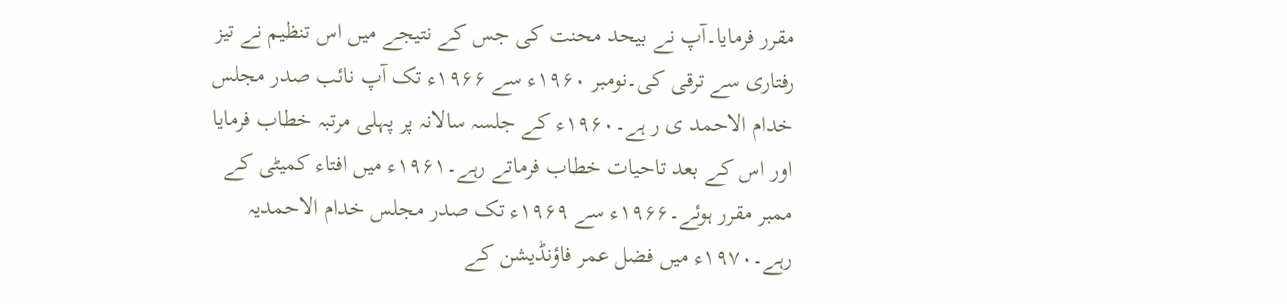مقرر فرمایا۔آپ نے بیحد محنت کی جس کے نتیجے میں اس تنظیم نے تیز رفتاری سے ترقی کی۔نومبر ۱۹۶۰ء سے ۱۹۶۶ء تک آپ نائب صدر مجلس خدام الاحمد ی ر ہے۔۱۹۶۰ء کے جلسہ سالانہ پر پہلی مرتبہ خطاب فرمایا اور اس کے بعد تاحیات خطاب فرماتے رہے۔۱۹۶۱ء میں افتاء کمیٹی کے ممبر مقرر ہوئے۔۱۹۶۶ء سے ۱۹۶۹ء تک صدر مجلس خدام الاحمدیہ رہے۔۱۹۷۰ء میں فضل عمر فاؤنڈیشن کے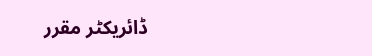ڈائریکٹر مقرر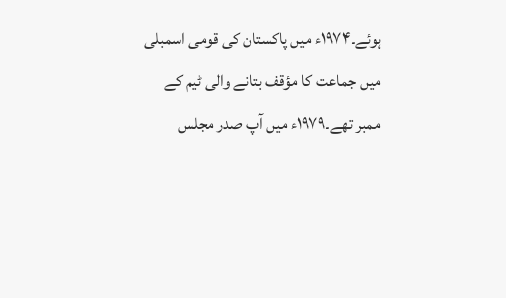ہوئے۔۱۹۷۴ء میں پاکستان کی قومی اسمبلی میں جماعت کا مؤقف بتانے والی ٹیم کے ممبر تھے۔۱۹۷۹ء میں آپ صدر مجلس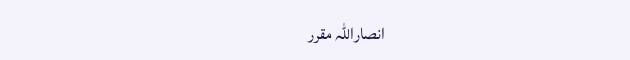انصاراللہ مقرر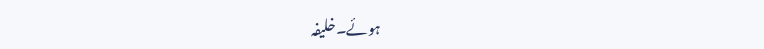ہوئے۔خلیفہ